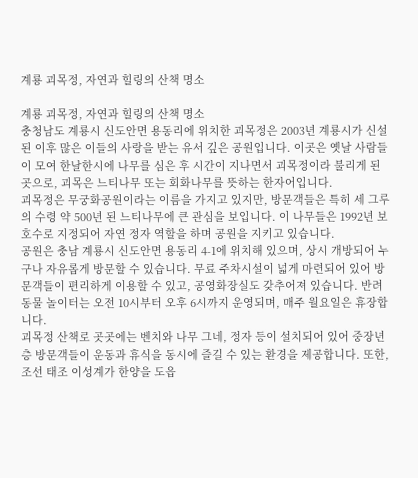계룡 괴목정, 자연과 힐링의 산책 명소

계룡 괴목정, 자연과 힐링의 산책 명소
충청남도 계룡시 신도안면 용동리에 위치한 괴목정은 2003년 계룡시가 신설된 이후 많은 이들의 사랑을 받는 유서 깊은 공원입니다. 이곳은 옛날 사람들이 모여 한날한시에 나무를 심은 후 시간이 지나면서 괴목정이라 불리게 된 곳으로, 괴목은 느티나무 또는 회화나무를 뜻하는 한자어입니다.
괴목정은 무궁화공원이라는 이름을 가지고 있지만, 방문객들은 특히 세 그루의 수령 약 500년 된 느티나무에 큰 관심을 보입니다. 이 나무들은 1992년 보호수로 지정되어 자연 정자 역할을 하며 공원을 지키고 있습니다.
공원은 충남 계룡시 신도안면 용동리 4-1에 위치해 있으며, 상시 개방되어 누구나 자유롭게 방문할 수 있습니다. 무료 주차시설이 넓게 마련되어 있어 방문객들이 편리하게 이용할 수 있고, 공영화장실도 갖추어져 있습니다. 반려동물 놀이터는 오전 10시부터 오후 6시까지 운영되며, 매주 월요일은 휴장합니다.
괴목정 산책로 곳곳에는 벤치와 나무 그네, 정자 등이 설치되어 있어 중장년층 방문객들이 운동과 휴식을 동시에 즐길 수 있는 환경을 제공합니다. 또한, 조선 태조 이성계가 한양을 도읍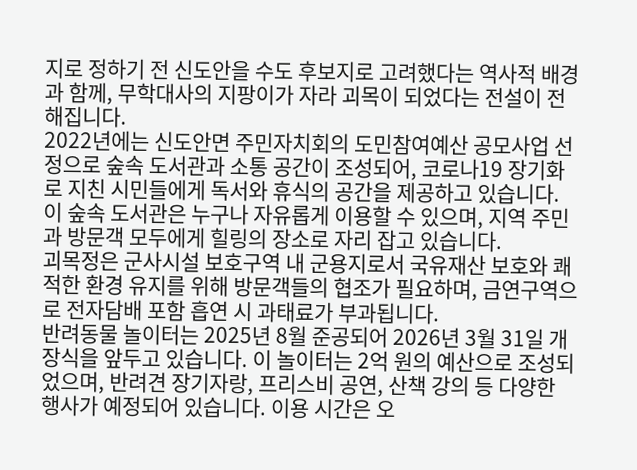지로 정하기 전 신도안을 수도 후보지로 고려했다는 역사적 배경과 함께, 무학대사의 지팡이가 자라 괴목이 되었다는 전설이 전해집니다.
2022년에는 신도안면 주민자치회의 도민참여예산 공모사업 선정으로 숲속 도서관과 소통 공간이 조성되어, 코로나19 장기화로 지친 시민들에게 독서와 휴식의 공간을 제공하고 있습니다. 이 숲속 도서관은 누구나 자유롭게 이용할 수 있으며, 지역 주민과 방문객 모두에게 힐링의 장소로 자리 잡고 있습니다.
괴목정은 군사시설 보호구역 내 군용지로서 국유재산 보호와 쾌적한 환경 유지를 위해 방문객들의 협조가 필요하며, 금연구역으로 전자담배 포함 흡연 시 과태료가 부과됩니다.
반려동물 놀이터는 2025년 8월 준공되어 2026년 3월 31일 개장식을 앞두고 있습니다. 이 놀이터는 2억 원의 예산으로 조성되었으며, 반려견 장기자랑, 프리스비 공연, 산책 강의 등 다양한 행사가 예정되어 있습니다. 이용 시간은 오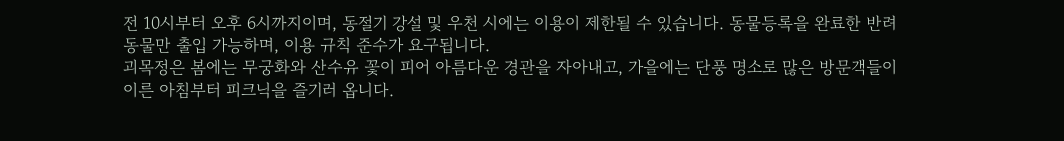전 10시부터 오후 6시까지이며, 동절기 강설 및 우천 시에는 이용이 제한될 수 있습니다. 동물등록을 완료한 반려동물만 출입 가능하며, 이용 규칙 준수가 요구됩니다.
괴목정은 봄에는 무궁화와 산수유 꽃이 피어 아름다운 경관을 자아내고, 가을에는 단풍 명소로 많은 방문객들이 이른 아침부터 피크닉을 즐기러 옵니다.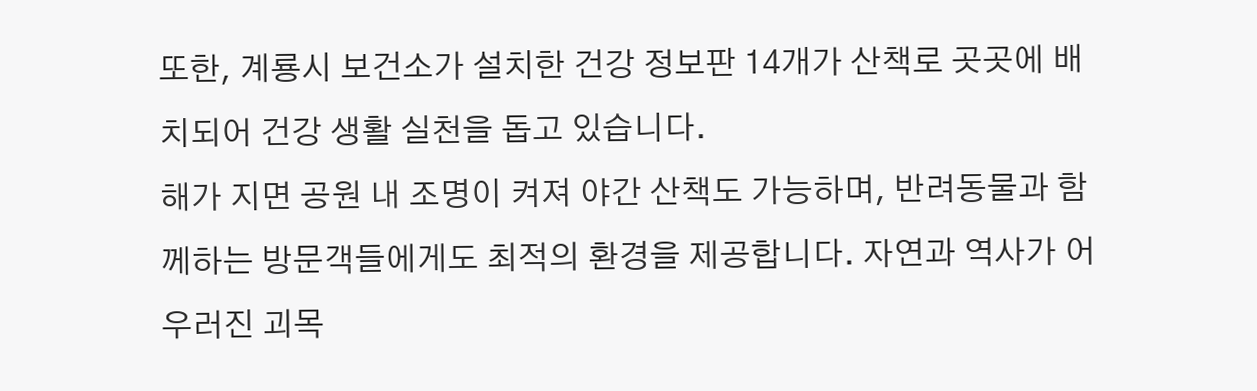또한, 계룡시 보건소가 설치한 건강 정보판 14개가 산책로 곳곳에 배치되어 건강 생활 실천을 돕고 있습니다.
해가 지면 공원 내 조명이 켜져 야간 산책도 가능하며, 반려동물과 함께하는 방문객들에게도 최적의 환경을 제공합니다. 자연과 역사가 어우러진 괴목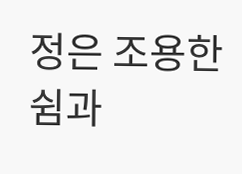정은 조용한 쉼과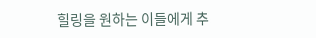힐링을 원하는 이들에게 추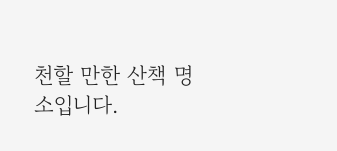천할 만한 산책 명소입니다.